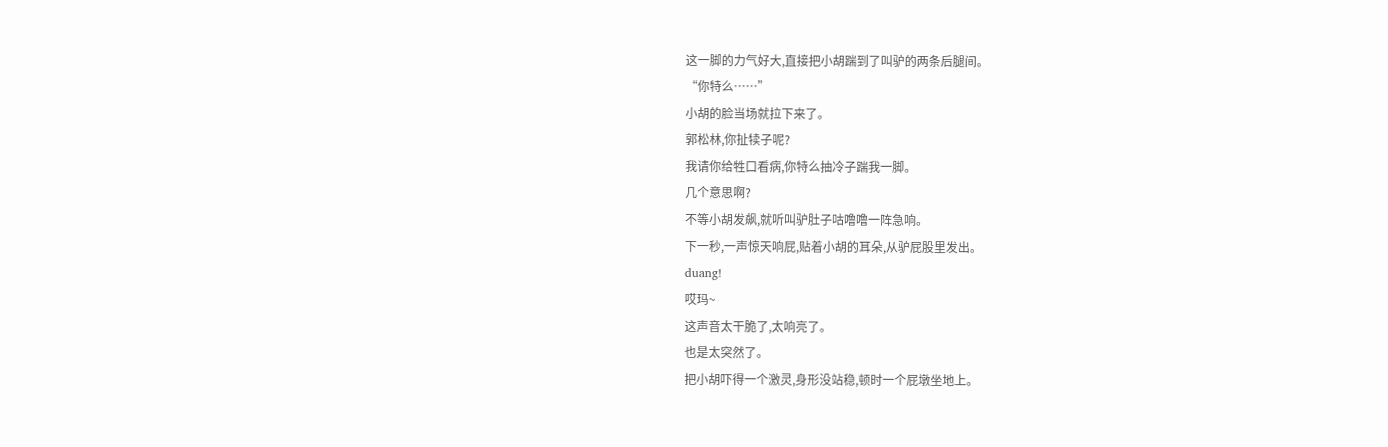这一脚的力气好大,直接把小胡踹到了叫驴的两条后腿间。
“你特么……”
小胡的脸当场就拉下来了。
郭松林,你扯犊子呢?
我请你给牲口看病,你特么抽冷子踹我一脚。
几个意思啊?
不等小胡发飙,就听叫驴肚子咕噜噜一阵急响。
下一秒,一声惊天响屁,贴着小胡的耳朵,从驴屁股里发出。
duang!
哎玛~
这声音太干脆了,太响亮了。
也是太突然了。
把小胡吓得一个激灵,身形没站稳,顿时一个屁墩坐地上。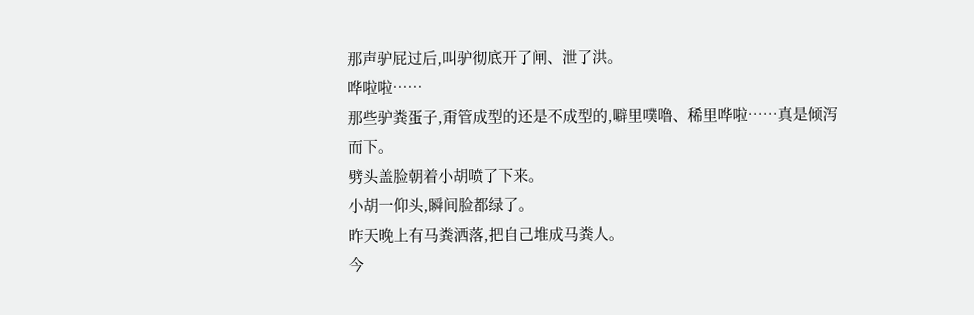那声驴屁过后,叫驴彻底开了闸、泄了洪。
哗啦啦……
那些驴粪蛋子,甭管成型的还是不成型的,噼里噗噜、稀里哗啦……真是倾泻而下。
劈头盖脸朝着小胡喷了下来。
小胡一仰头,瞬间脸都绿了。
昨天晚上有马粪洒落,把自己堆成马粪人。
今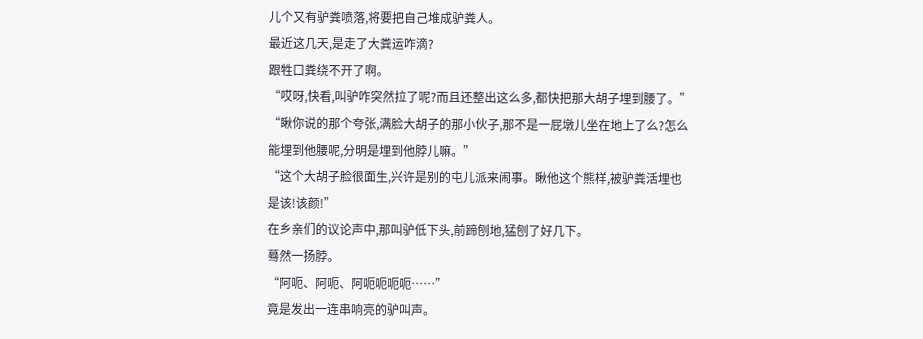儿个又有驴粪喷落,将要把自己堆成驴粪人。
最近这几天,是走了大粪运咋滴?
跟牲口粪绕不开了啊。
“哎呀,快看,叫驴咋突然拉了呢?而且还整出这么多,都快把那大胡子埋到腰了。”
“瞅你说的那个夸张,满脸大胡子的那小伙子,那不是一屁墩儿坐在地上了么?怎么能埋到他腰呢,分明是埋到他脖儿嘛。”
“这个大胡子脸很面生,兴许是别的屯儿派来闹事。瞅他这个熊样,被驴粪活埋也是该!该颜!”
在乡亲们的议论声中,那叫驴低下头,前蹄刨地,猛刨了好几下。
蓦然一扬脖。
“阿呃、阿呃、阿呃呃呃呃……”
竟是发出一连串响亮的驴叫声。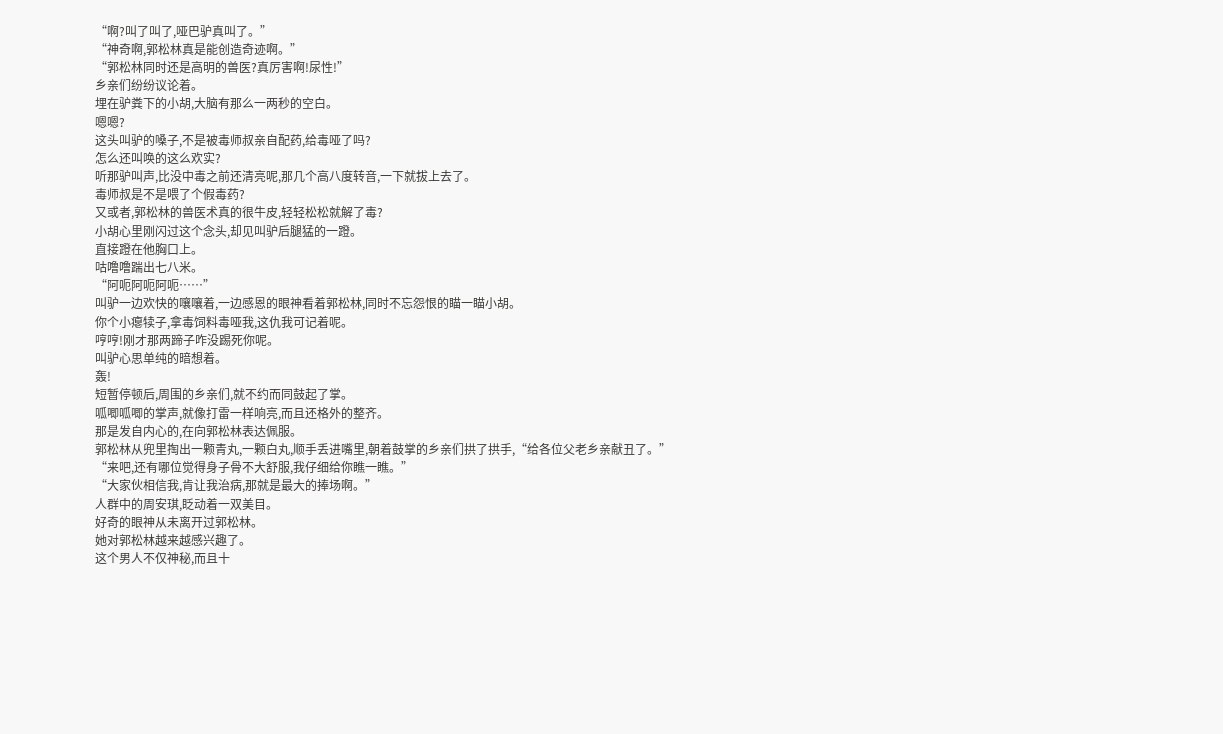“啊?叫了叫了,哑巴驴真叫了。”
“神奇啊,郭松林真是能创造奇迹啊。”
“郭松林同时还是高明的兽医?真厉害啊!尿性!”
乡亲们纷纷议论着。
埋在驴粪下的小胡,大脑有那么一两秒的空白。
嗯嗯?
这头叫驴的嗓子,不是被毒师叔亲自配药,给毒哑了吗?
怎么还叫唤的这么欢实?
听那驴叫声,比没中毒之前还清亮呢,那几个高八度转音,一下就拔上去了。
毒师叔是不是喂了个假毒药?
又或者,郭松林的兽医术真的很牛皮,轻轻松松就解了毒?
小胡心里刚闪过这个念头,却见叫驴后腿猛的一蹬。
直接蹬在他胸口上。
咕噜噜踹出七八米。
“阿呃阿呃阿呃……”
叫驴一边欢快的嚷嚷着,一边感恩的眼神看着郭松林,同时不忘怨恨的瞄一瞄小胡。
你个小瘪犊子,拿毒饲料毒哑我,这仇我可记着呢。
哼哼!刚才那两蹄子咋没踢死你呢。
叫驴心思单纯的暗想着。
轰!
短暂停顿后,周围的乡亲们,就不约而同鼓起了掌。
呱唧呱唧的掌声,就像打雷一样响亮,而且还格外的整齐。
那是发自内心的,在向郭松林表达佩服。
郭松林从兜里掏出一颗青丸,一颗白丸,顺手丢进嘴里,朝着鼓掌的乡亲们拱了拱手,“给各位父老乡亲献丑了。”
“来吧,还有哪位觉得身子骨不大舒服,我仔细给你瞧一瞧。”
“大家伙相信我,肯让我治病,那就是最大的捧场啊。”
人群中的周安琪,眨动着一双美目。
好奇的眼神从未离开过郭松林。
她对郭松林越来越感兴趣了。
这个男人不仅神秘,而且十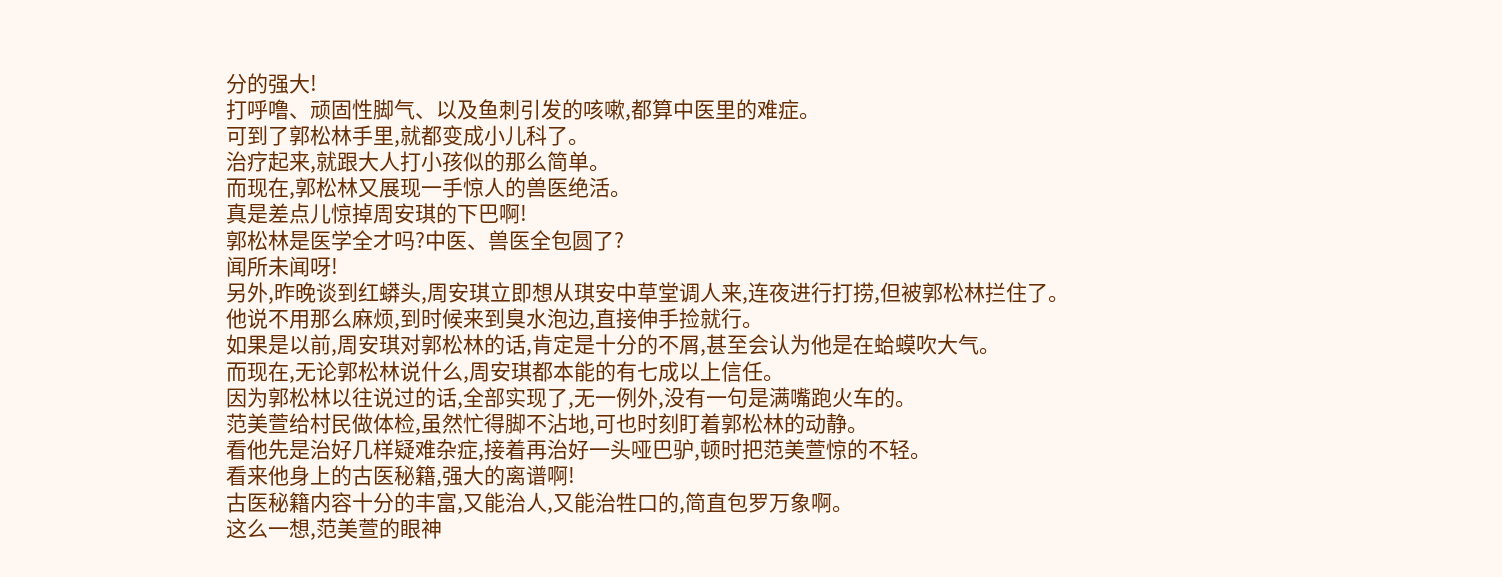分的强大!
打呼噜、顽固性脚气、以及鱼刺引发的咳嗽,都算中医里的难症。
可到了郭松林手里,就都变成小儿科了。
治疗起来,就跟大人打小孩似的那么简单。
而现在,郭松林又展现一手惊人的兽医绝活。
真是差点儿惊掉周安琪的下巴啊!
郭松林是医学全才吗?中医、兽医全包圆了?
闻所未闻呀!
另外,昨晚谈到红蟒头,周安琪立即想从琪安中草堂调人来,连夜进行打捞,但被郭松林拦住了。
他说不用那么麻烦,到时候来到臭水泡边,直接伸手捡就行。
如果是以前,周安琪对郭松林的话,肯定是十分的不屑,甚至会认为他是在蛤蟆吹大气。
而现在,无论郭松林说什么,周安琪都本能的有七成以上信任。
因为郭松林以往说过的话,全部实现了,无一例外,没有一句是满嘴跑火车的。
范美萱给村民做体检,虽然忙得脚不沾地,可也时刻盯着郭松林的动静。
看他先是治好几样疑难杂症,接着再治好一头哑巴驴,顿时把范美萱惊的不轻。
看来他身上的古医秘籍,强大的离谱啊!
古医秘籍内容十分的丰富,又能治人,又能治牲口的,简直包罗万象啊。
这么一想,范美萱的眼神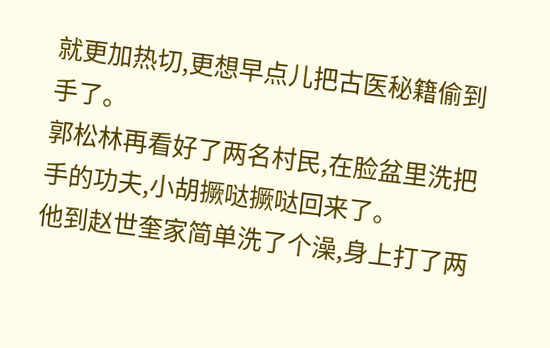就更加热切,更想早点儿把古医秘籍偷到手了。
郭松林再看好了两名村民,在脸盆里洗把手的功夫,小胡撅哒撅哒回来了。
他到赵世奎家简单洗了个澡,身上打了两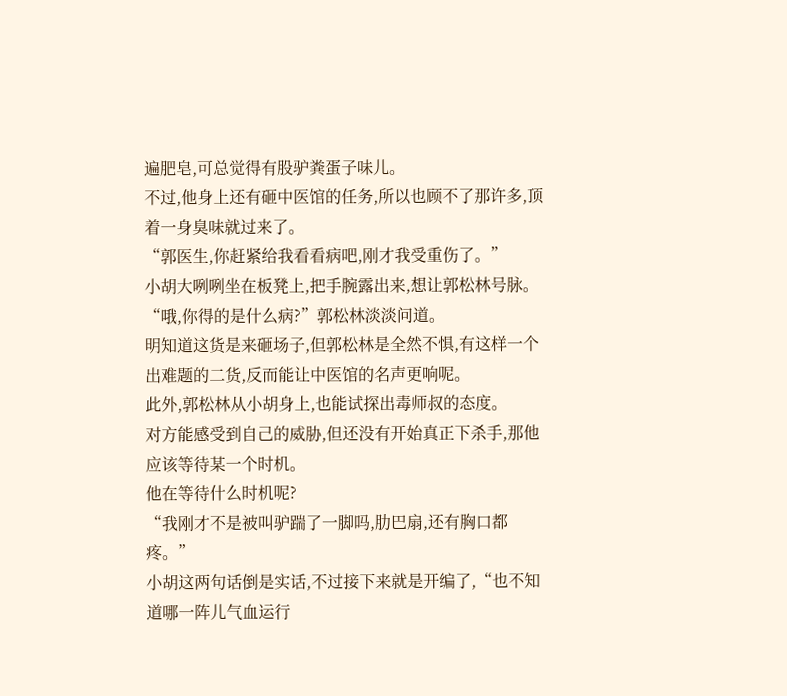遍肥皂,可总觉得有股驴粪蛋子味儿。
不过,他身上还有砸中医馆的任务,所以也顾不了那许多,顶着一身臭味就过来了。
“郭医生,你赶紧给我看看病吧,刚才我受重伤了。”
小胡大咧咧坐在板凳上,把手腕露出来,想让郭松林号脉。
“哦,你得的是什么病?”郭松林淡淡问道。
明知道这货是来砸场子,但郭松林是全然不惧,有这样一个出难题的二货,反而能让中医馆的名声更响呢。
此外,郭松林从小胡身上,也能试探出毒师叔的态度。
对方能感受到自己的威胁,但还没有开始真正下杀手,那他应该等待某一个时机。
他在等待什么时机呢?
“我刚才不是被叫驴踹了一脚吗,肋巴扇,还有胸口都疼。”
小胡这两句话倒是实话,不过接下来就是开编了,“也不知道哪一阵儿气血运行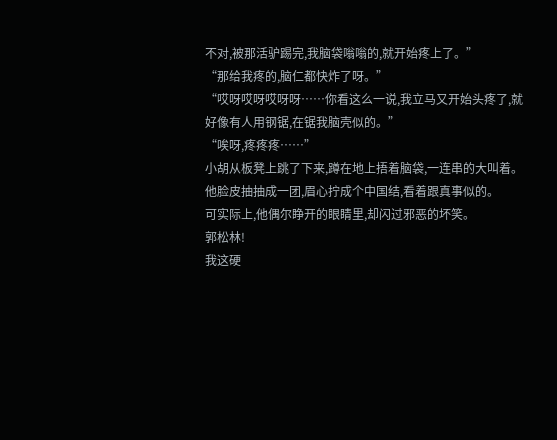不对,被那活驴踢完,我脑袋嗡嗡的,就开始疼上了。”
“那给我疼的,脑仁都快炸了呀。”
“哎呀哎呀哎呀呀……你看这么一说,我立马又开始头疼了,就好像有人用钢锯,在锯我脑壳似的。”
“唉呀,疼疼疼……”
小胡从板凳上跳了下来,蹲在地上捂着脑袋,一连串的大叫着。
他脸皮抽抽成一团,眉心拧成个中国结,看着跟真事似的。
可实际上,他偶尔睁开的眼睛里,却闪过邪恶的坏笑。
郭松林!
我这硬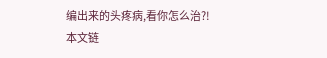编出来的头疼病,看你怎么治?!
本文链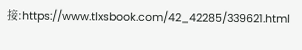接:https://www.tlxsbook.com/42_42285/339621.html